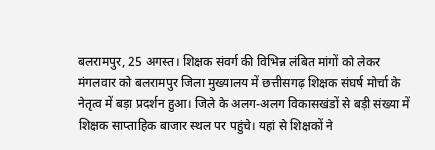बलरामपुर, 25 अगस्त। शिक्षक संवर्ग की विभिन्न लंबित मांगों को लेकर मंगलवार को बलरामपुर जिला मुख्यालय में छत्तीसगढ़ शिक्षक संघर्ष मोर्चा के नेतृत्व में बड़ा प्रदर्शन हुआ। जिले के अलग-अलग विकासखंडों से बड़ी संख्या में शिक्षक साप्ताहिक बाजार स्थल पर पहुंचे। यहां से शिक्षकों ने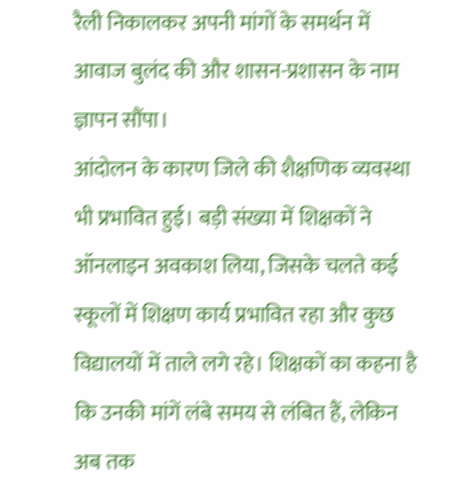रैली निकालकर अपनी मांगों के समर्थन में आवाज बुलंद की और शासन-प्रशासन के नाम ज्ञापन सौंपा।
आंदोलन के कारण जिले की शैक्षणिक व्यवस्था भी प्रभावित हुई। बड़ी संख्या में शिक्षकों ने ऑनलाइन अवकाश लिया, जिसके चलते कई स्कूलों में शिक्षण कार्य प्रभावित रहा और कुछ विद्यालयों में ताले लगे रहे। शिक्षकों का कहना है कि उनकी मांगें लंबे समय से लंबित हैं, लेकिन अब तक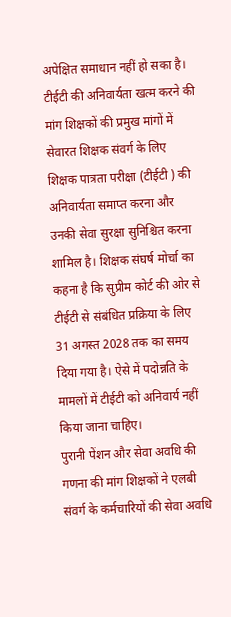अपेक्षित समाधान नहीं हो सका है।
टीईटी की अनिवार्यता खत्म करने की मांग शिक्षकों की प्रमुख मांगों में सेवारत शिक्षक संवर्ग के लिए शिक्षक पात्रता परीक्षा (टीईटी ) की अनिवार्यता समाप्त करना और उनकी सेवा सुरक्षा सुनिश्चित करना शामिल है। शिक्षक संघर्ष मोर्चा का कहना है कि सुप्रीम कोर्ट की ओर से टीईटी से संबंधित प्रक्रिया के लिए 31 अगस्त 2028 तक का समय दिया गया है। ऐसे में पदोन्नति के मामलों में टीईटी को अनिवार्य नहीं किया जाना चाहिए।
पुरानी पेंशन और सेवा अवधि की गणना की मांग शिक्षकों ने एलबी संवर्ग के कर्मचारियों की सेवा अवधि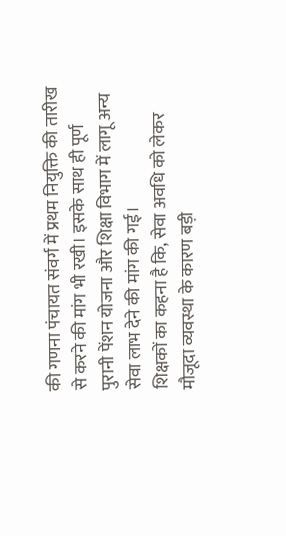की गणना पंचायत संवर्ग में प्रथम नियुक्ति की तारीख से करने की मांग भी रखी। इसके साथ ही पूर्ण पुरानी पेंशन योजना और शिक्षा विभाग में लागू अन्य सेवा लाभ देने की मांग की गई।
शिक्षकों का कहना है कि, सेवा अवधि को लेकर मौजूदा व्यवस्था के कारण बड़ी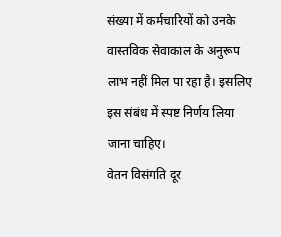संख्या में कर्मचारियों को उनके वास्तविक सेवाकाल के अनुरूप लाभ नहीं मिल पा रहा है। इसलिए इस संबंध में स्पष्ट निर्णय लिया जाना चाहिए।
वेतन विसंगति दूर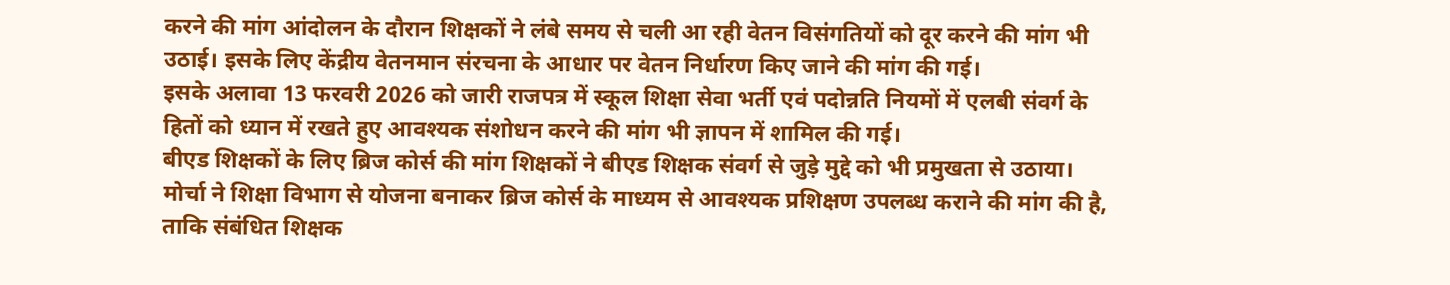करने की मांग आंदोलन के दौरान शिक्षकों ने लंबे समय से चली आ रही वेतन विसंगतियों को दूर करने की मांग भी उठाई। इसके लिए केंद्रीय वेतनमान संरचना के आधार पर वेतन निर्धारण किए जाने की मांग की गई।
इसके अलावा 13 फरवरी 2026 को जारी राजपत्र में स्कूल शिक्षा सेवा भर्ती एवं पदोन्नति नियमों में एलबी संवर्ग के हितों को ध्यान में रखते हुए आवश्यक संशोधन करने की मांग भी ज्ञापन में शामिल की गई।
बीएड शिक्षकों के लिए ब्रिज कोर्स की मांग शिक्षकों ने बीएड शिक्षक संवर्ग से जुड़े मुद्दे को भी प्रमुखता से उठाया। मोर्चा ने शिक्षा विभाग से योजना बनाकर ब्रिज कोर्स के माध्यम से आवश्यक प्रशिक्षण उपलब्ध कराने की मांग की है, ताकि संबंधित शिक्षक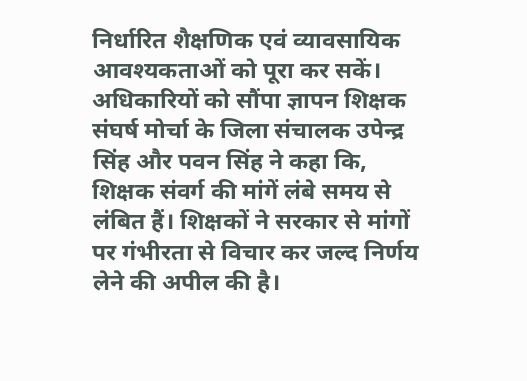निर्धारित शैक्षणिक एवं व्यावसायिक आवश्यकताओं को पूरा कर सकें।
अधिकारियों को सौंपा ज्ञापन शिक्षक संघर्ष मोर्चा के जिला संचालक उपेन्द्र सिंह और पवन सिंह ने कहा कि, शिक्षक संवर्ग की मांगें लंबे समय से लंबित हैं। शिक्षकों ने सरकार से मांगों पर गंभीरता से विचार कर जल्द निर्णय लेने की अपील की है।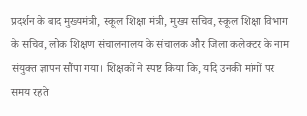प्रदर्शन के बाद मुख्यमंत्री, स्कूल शिक्षा मंत्री, मुख्य सचिव, स्कूल शिक्षा विभाग के सचिव, लोक शिक्षण संचालनालय के संचालक और जिला कलेक्टर के नाम संयुक्त ज्ञापन सौंपा गया। शिक्षकों ने स्पष्ट किया कि, यदि उनकी मांगों पर समय रहते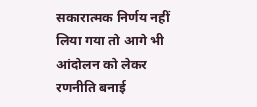सकारात्मक निर्णय नहीं लिया गया तो आगे भी आंदोलन को लेकर रणनीति बनाई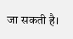जा सकती है।